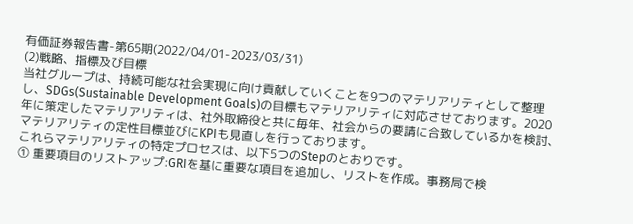有価証券報告書-第65期(2022/04/01-2023/03/31)
(2)戦略、指標及び目標
当社グループは、持続可能な社会実現に向け貢献していくことを9つのマテリアリティとして整理し、SDGs(Sustainable Development Goals)の目標もマテリアリティに対応させております。2020年に策定したマテリアリティは、社外取締役と共に毎年、社会からの要請に合致しているかを検討、マテリアリティの定性目標並びにKPIも見直しを行っております。
これらマテリアリティの特定プロセスは、以下5つのStepのとおりです。
① 重要項目のリストアップ:GRIを基に重要な項目を追加し、リストを作成。事務局で検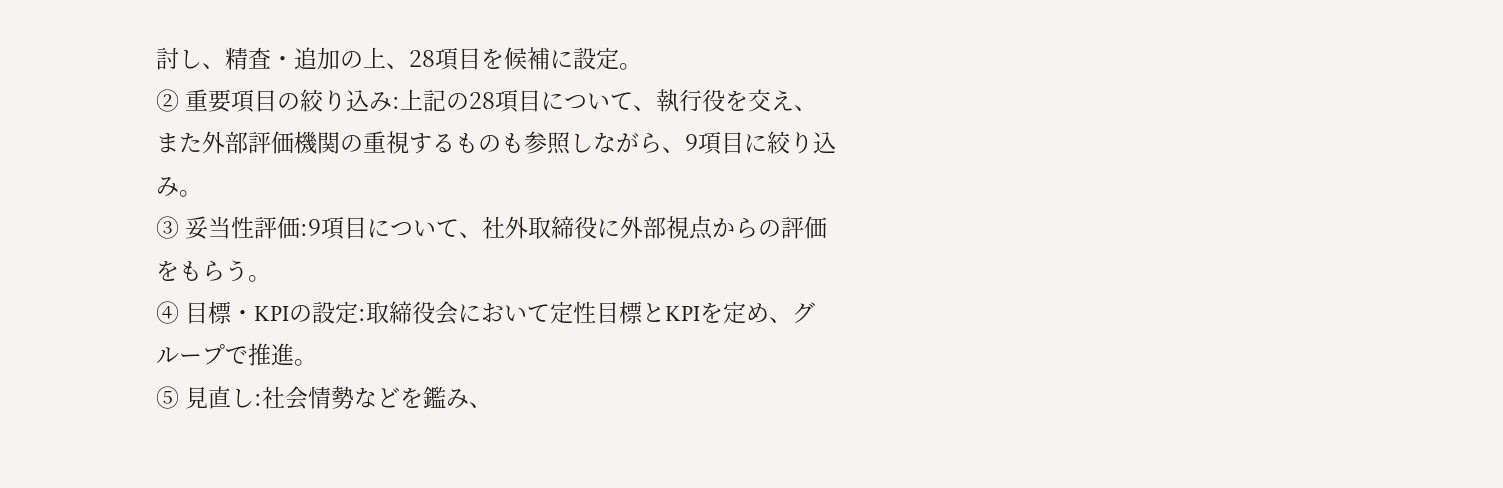討し、精査・追加の上、28項目を候補に設定。
② 重要項目の絞り込み:上記の28項目について、執行役を交え、また外部評価機関の重視するものも参照しながら、9項目に絞り込み。
③ 妥当性評価:9項目について、社外取締役に外部視点からの評価をもらう。
④ 目標・KPIの設定:取締役会において定性目標とKPIを定め、グループで推進。
⑤ 見直し:社会情勢などを鑑み、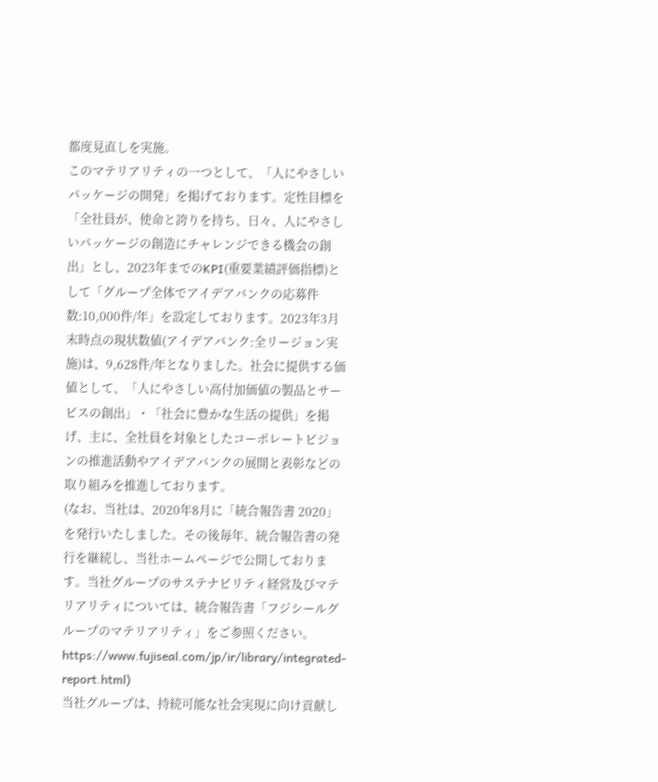都度見直しを実施。
このマテリアリティの一つとして、「人にやさしいパッケージの開発」を掲げております。定性目標を「全社員が、使命と誇りを持ち、日々、人にやさしいパッケージの創造にチャレンジできる機会の創出」とし、2023年までのKPI(重要業績評価指標)として「グループ全体でアイデアバンクの応募件数:10,000件/年」を設定しております。2023年3月末時点の現状数値(アイデアバンク:全リージョン実施)は、9,628件/年となりました。社会に提供する価値として、「人にやさしい高付加価値の製品とサービスの創出」・「社会に豊かな生活の提供」を掲げ、主に、全社員を対象としたコーポレートビジョンの推進活動やアイデアバンクの展開と表彰などの取り組みを推進しております。
(なお、当社は、2020年8月に「統合報告書 2020」を発行いたしました。その後毎年、統合報告書の発行を継続し、当社ホームページで公開しております。当社グループのサステナビリティ経営及びマテリアリティについては、統合報告書「フジシールグループのマテリアリティ」をご参照ください。
https://www.fujiseal.com/jp/ir/library/integrated-report.html)
当社グループは、持続可能な社会実現に向け貢献し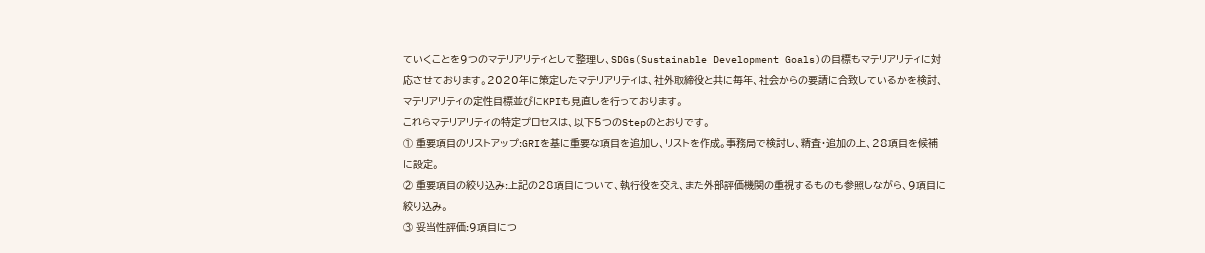ていくことを9つのマテリアリティとして整理し、SDGs(Sustainable Development Goals)の目標もマテリアリティに対応させております。2020年に策定したマテリアリティは、社外取締役と共に毎年、社会からの要請に合致しているかを検討、マテリアリティの定性目標並びにKPIも見直しを行っております。
これらマテリアリティの特定プロセスは、以下5つのStepのとおりです。
① 重要項目のリストアップ:GRIを基に重要な項目を追加し、リストを作成。事務局で検討し、精査・追加の上、28項目を候補に設定。
② 重要項目の絞り込み:上記の28項目について、執行役を交え、また外部評価機関の重視するものも参照しながら、9項目に絞り込み。
③ 妥当性評価:9項目につ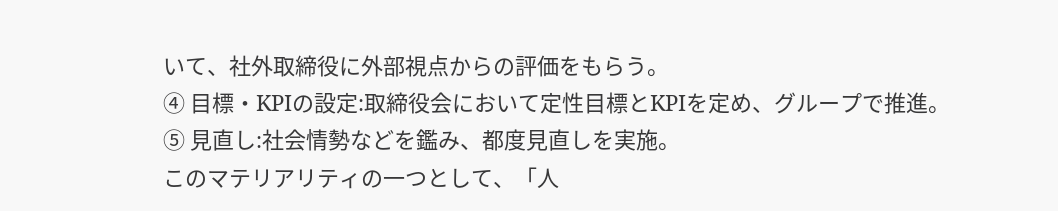いて、社外取締役に外部視点からの評価をもらう。
④ 目標・KPIの設定:取締役会において定性目標とKPIを定め、グループで推進。
⑤ 見直し:社会情勢などを鑑み、都度見直しを実施。
このマテリアリティの一つとして、「人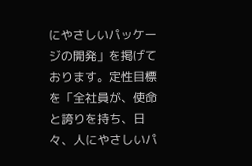にやさしいパッケージの開発」を掲げております。定性目標を「全社員が、使命と誇りを持ち、日々、人にやさしいパ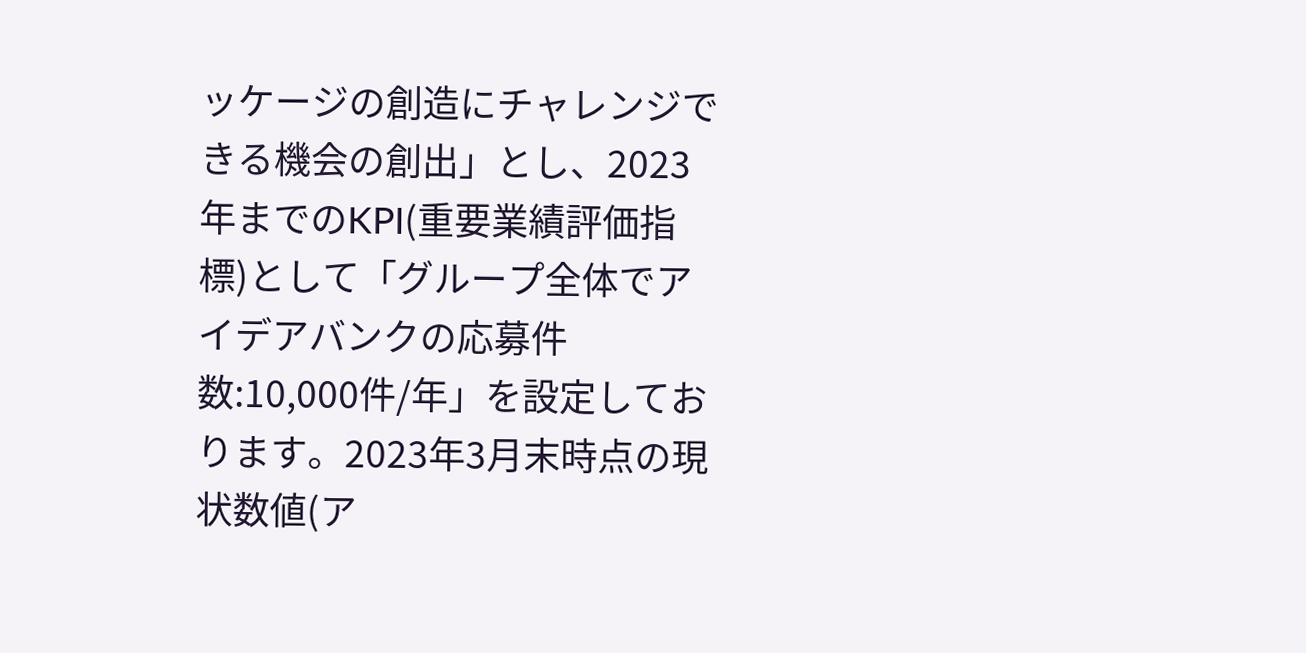ッケージの創造にチャレンジできる機会の創出」とし、2023年までのKPI(重要業績評価指標)として「グループ全体でアイデアバンクの応募件数:10,000件/年」を設定しております。2023年3月末時点の現状数値(ア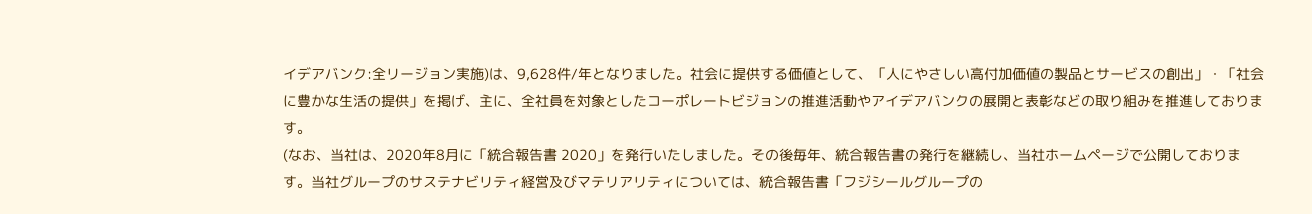イデアバンク:全リージョン実施)は、9,628件/年となりました。社会に提供する価値として、「人にやさしい高付加価値の製品とサービスの創出」・「社会に豊かな生活の提供」を掲げ、主に、全社員を対象としたコーポレートビジョンの推進活動やアイデアバンクの展開と表彰などの取り組みを推進しております。
(なお、当社は、2020年8月に「統合報告書 2020」を発行いたしました。その後毎年、統合報告書の発行を継続し、当社ホームページで公開しております。当社グループのサステナビリティ経営及びマテリアリティについては、統合報告書「フジシールグループの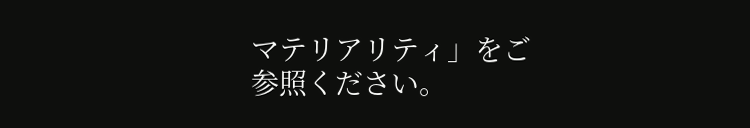マテリアリティ」をご参照ください。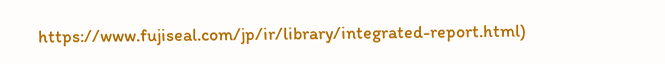https://www.fujiseal.com/jp/ir/library/integrated-report.html)